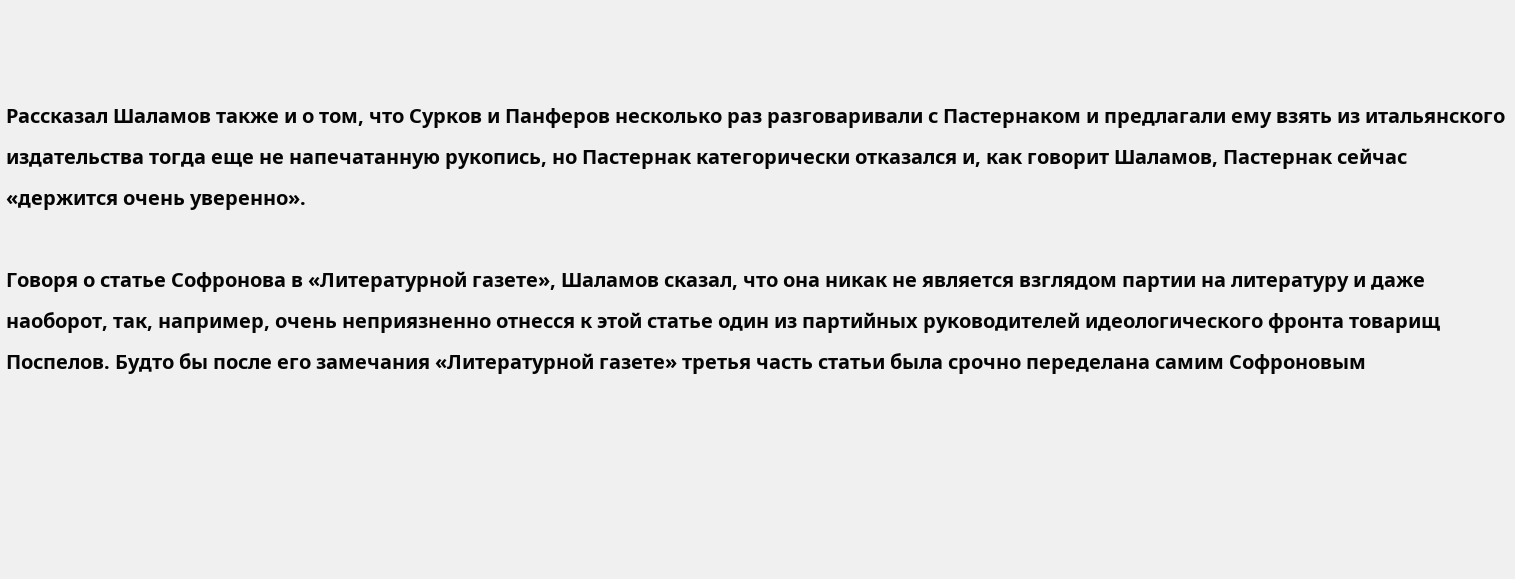Рассказал Шаламов также и о том, что Сурков и Панферов несколько раз разговаривали с Пастернаком и предлагали ему взять из итальянского издательства тогда еще не напечатанную рукопись, но Пастернак категорически отказался и, как говорит Шаламов, Пастернак сейчас «держится очень уверенно».

Говоря о статье Софронова в «Литературной газете», Шаламов сказал, что она никак не является взглядом партии на литературу и даже наоборот, так, например, очень неприязненно отнесся к этой статье один из партийных руководителей идеологического фронта товарищ Поспелов. Будто бы после его замечания «Литературной газете» третья часть статьи была срочно переделана самим Софроновым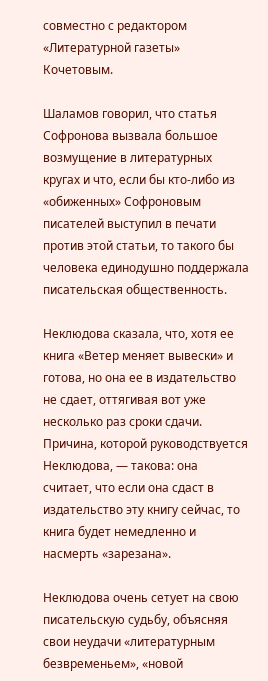совместно с редактором «Литературной газеты» Кочетовым.

Шаламов говорил, что статья Софронова вызвала большое возмущение в литературных кругах и что, если бы кто-либо из «обиженных» Софроновым писателей выступил в печати против этой статьи, то такого бы человека единодушно поддержала писательская общественность.

Неклюдова сказала, что, хотя ее книга «Ветер меняет вывески» и готова, но она ее в издательство не сдает, оттягивая вот уже несколько раз сроки сдачи. Причина, которой руководствуется Неклюдова, — такова: она считает, что если она сдаст в издательство эту книгу сейчас, то книга будет немедленно и насмерть «зарезана».

Неклюдова очень сетует на свою писательскую судьбу, объясняя свои неудачи «литературным безвременьем», «новой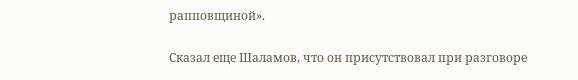рапповщиной».

Сказал еще Шаламов, что он присутствовал при разговоре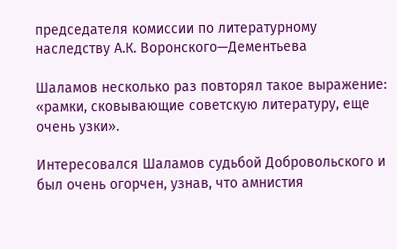председателя комиссии по литературному наследству А.К. Воронского—Дементьева

Шаламов несколько раз повторял такое выражение: «рамки, сковывающие советскую литературу, еще очень узки».

Интересовался Шаламов судьбой Добровольского и был очень огорчен, узнав, что амнистия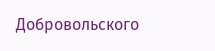Добровольского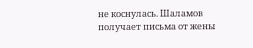не коснулась. Шаламов получает письма от жены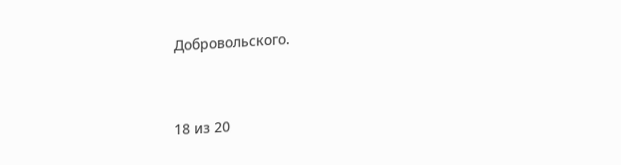Добровольского.



18 из 20